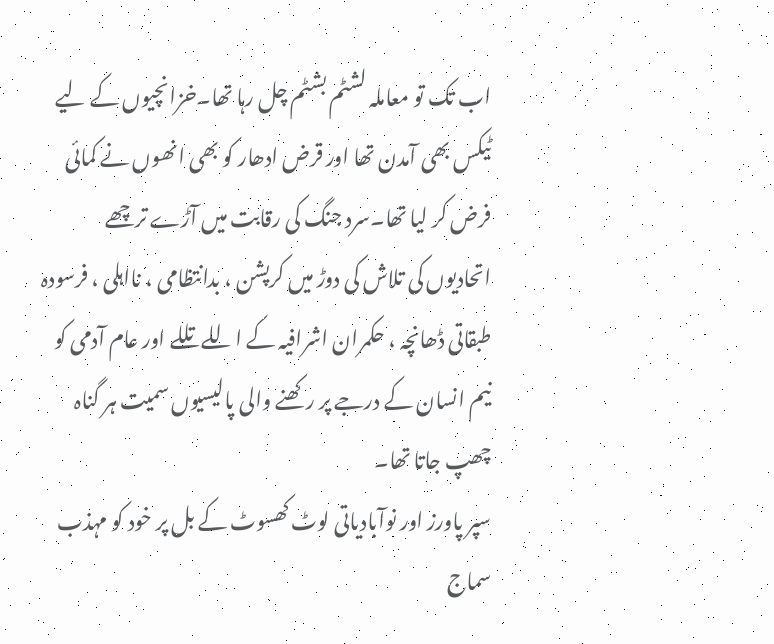اب تک تو معاملہ لشٹم بشٹم چل رہا تھا۔خزانچیوں کے لیے ٹیکس بھی آمدن تھا اور قرض ادھار کو بھی انھوں نے کمائی فرض کر لیا تھا۔سرد جنگ کی رقابت میں آڑے ترچھے اتحادیوں کی تلاش کی دوڑ میں کرپشن ، بدانتظامی ، نااہلی ، فرسودہ طبقاتی ڈھانچہ ، حکمران اشرافیہ کے اللے تللے اور عام آدمی کو نیم انسان کے درجے پر رکھنے والی پالیسیوں سمیت ہر گناہ چھپ جاتا تھا۔
سپر پاورز اور نوآبادیاتی لوٹ کھسوٹ کے بل پر خود کو مہذب سماج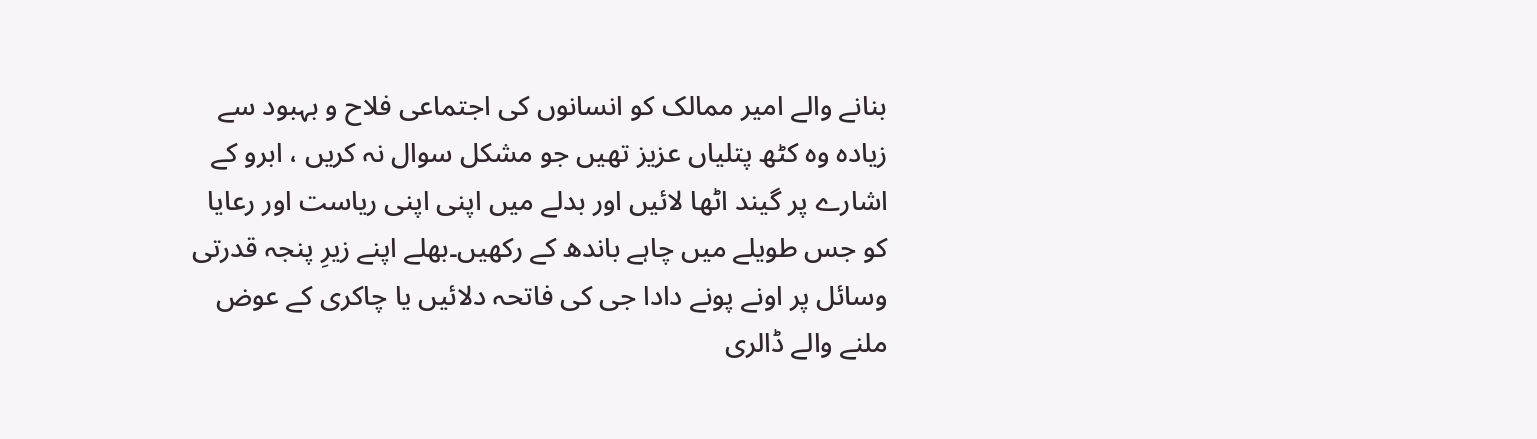بنانے والے امیر ممالک کو انسانوں کی اجتماعی فلاح و بہبود سے زیادہ وہ کٹھ پتلیاں عزیز تھیں جو مشکل سوال نہ کریں ، ابرو کے اشارے پر گیند اٹھا لائیں اور بدلے میں اپنی اپنی ریاست اور رعایا کو جس طویلے میں چاہے باندھ کے رکھیں۔بھلے اپنے زیرِ پنجہ قدرتی وسائل پر اونے پونے دادا جی کی فاتحہ دلائیں یا چاکری کے عوض ملنے والے ڈالری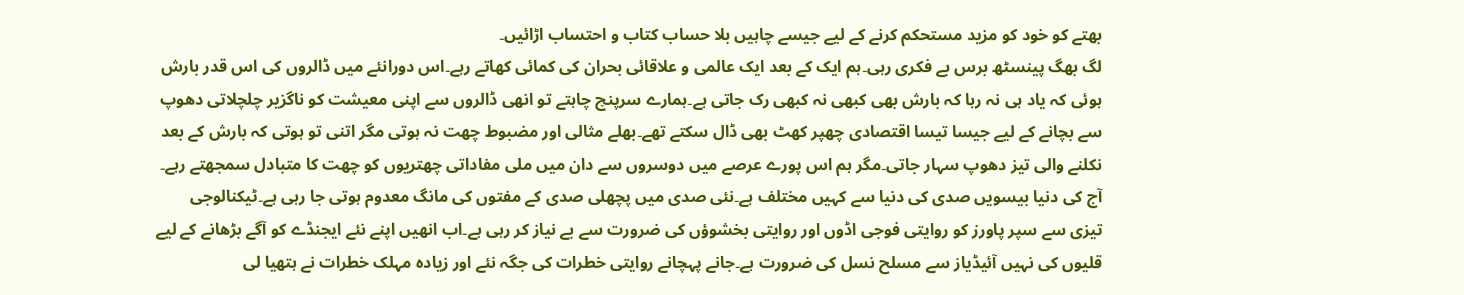بھتے کو خود کو مزید مستحکم کرنے کے لیے جیسے چاہیں بلا حساب کتاب و احتساب اڑائیں۔
لگ بھگ پینسٹھ برس بے فکری رہی۔ہم ایک کے بعد ایک عالمی و علاقائی بحران کی کمائی کھاتے رہے۔اس دورانئے میں ڈالروں کی اس قدر بارش ہوئی کہ یاد ہی نہ رہا کہ بارش بھی کبھی نہ کبھی رک جاتی ہے۔ہمارے سرپنچ چاہتے تو انھی ڈالروں سے اپنی معیشت کو ناگزیر چلچلاتی دھوپ سے بچانے کے لیے جیسا تیسا اقتصادی چھپر کھٹ بھی ڈال سکتے تھے۔بھلے مثالی اور مضبوط چھت نہ ہوتی مگر اتنی تو ہوتی کہ بارش کے بعد نکلنے والی تیز دھوپ سہار جاتی۔مگر ہم اس پورے عرصے میں دوسروں سے دان میں ملی مفاداتی چھتریوں کو چھت کا متبادل سمجھتے رہے۔
آج کی دنیا بیسویں صدی کی دنیا سے کہیں مختلف ہے۔نئی صدی میں پچھلی صدی کے مفتوں کی مانگ معدوم ہوتی جا رہی ہے۔ٹیکنالوجی تیزی سے سپر پاورز کو روایتی فوجی اڈوں اور روایتی بخشوؤں کی ضرورت سے بے نیاز کر رہی ہے۔اب انھیں اپنے نئے ایجنڈے کو آگے بڑھانے کے لیے قلیوں کی نہیں آئیڈیاز سے مسلح نسل کی ضرورت ہے۔جانے پہچانے روایتی خطرات کی جگہ نئے اور زیادہ مہلک خطرات نے ہتھیا لی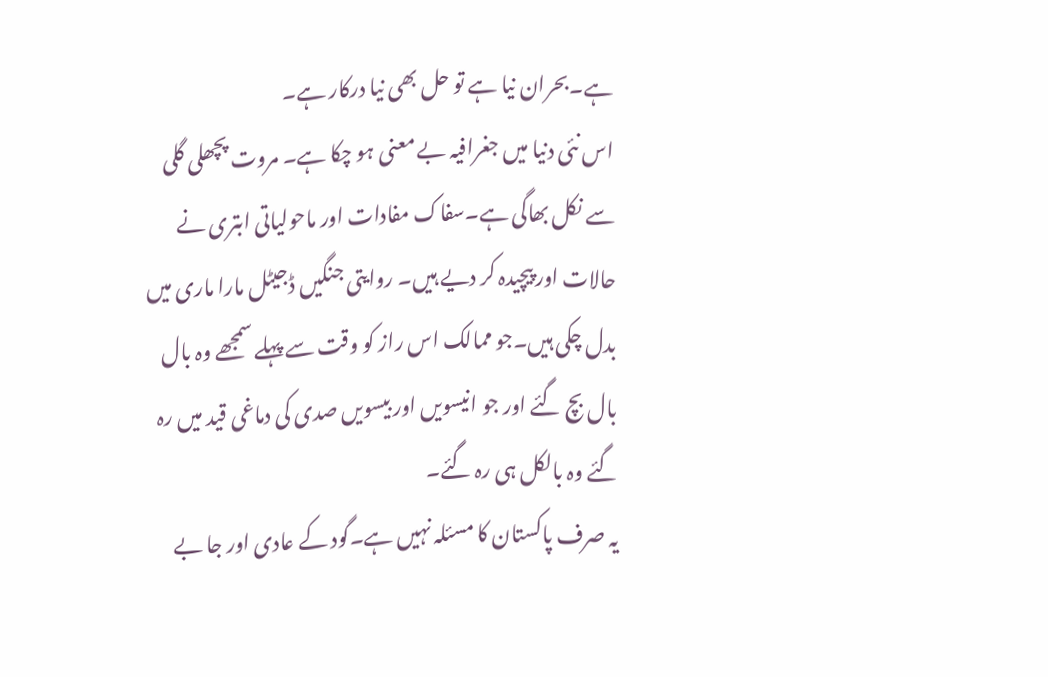ہے۔بحران نیا ہے تو حل بھی نیا درکار ہے۔
اس نئی دنیا میں جغرافیہ بے معنی ہو چکا ہے۔ مروت پچھلی گلی سے نکل بھاگی ہے۔سفاک مفادات اور ماحولیاتی ابتری نے حالات اور پیچیدہ کر دیے ہیں۔ روایتی جنگیں ڈجیٹل مارا ماری میں بدل چکی ہیں۔جو ممالک اس راز کو وقت سے پہلے سمجھے وہ بال بال بچ گئے اور جو انیسویں اور بیسویں صدی کی دماغی قید میں رہ گئے وہ بالکل ہی رہ گئے۔
یہ صرف پاکستان کا مسئلہ نہیں ہے۔گود کے عادی اور جا بے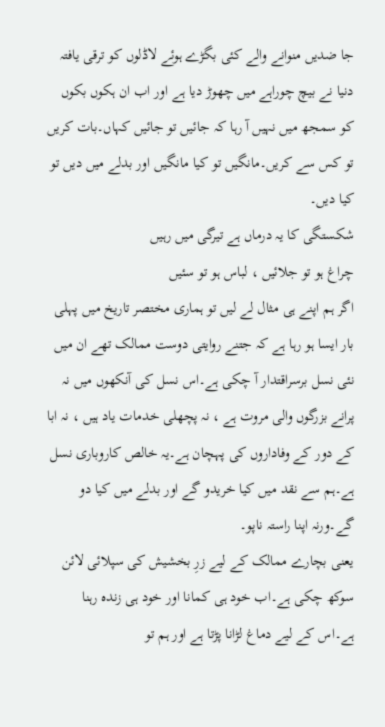جا ضدیں منوانے والے کئی بگڑے ہوئے لاڈلوں کو ترقی یافتہ دنیا نے بیچ چوراہے میں چھوڑ دیا ہے اور اب ان ہکوں بکوں کو سمجھ میں نہیں آ رہا کہ جائیں تو جائیں کہاں۔بات کریں تو کس سے کریں۔مانگیں تو کیا مانگیں اور بدلے میں دیں تو کیا دیں۔
شکستگی کا یہ درماں ہے تیرگی میں رہیں
چراغ ہو تو جلائیں ، لباس ہو تو سئیں
اگر ہم اپنے ہی مثال لے لیں تو ہماری مختصر تاریخ میں پہلی بار ایسا ہو رہا ہے کہ جتنے روایتی دوست ممالک تھے ان میں نئی نسل برسراقتدار آ چکی ہے۔اس نسل کی آنکھوں میں نہ پرانے بزرگوں والی مروت ہے ، نہ پچھلی خدمات یاد ہیں ، نہ ابا کے دور کے وفاداروں کی پہچان ہے۔یہ خالص کاروباری نسل ہے۔ہم سے نقد میں کیا خریدو گے اور بدلے میں کیا دو گے۔ورنہ اپنا راستہ ناپو۔
یعنی بچارے ممالک کے لیے زرِ بخشیش کی سپلائی لائن سوکھ چکی ہے۔اب خود ہی کمانا اور خود ہی زندہ رہنا ہے۔اس کے لیے دماغ لڑانا پڑتا ہے اور ہم تو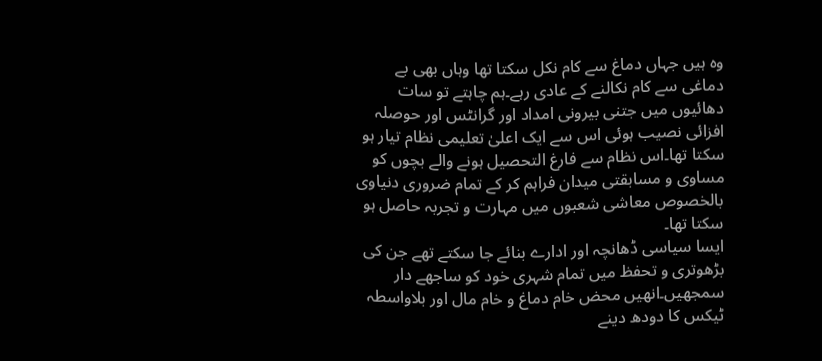وہ ہیں جہاں دماغ سے کام نکل سکتا تھا وہاں بھی بے دماغی سے کام نکالنے کے عادی رہے۔ہم چاہتے تو سات دھائیوں میں جتنی بیرونی امداد اور گرانٹس اور حوصلہ افزائی نصیب ہوئی اس سے ایک اعلیٰ تعلیمی نظام تیار ہو سکتا تھا۔اس نظام سے فارغ التحصیل ہونے والے بچوں کو مساوی و مسابقتی میدان فراہم کر کے تمام ضروری دنیاوی بالخصوص معاشی شعبوں میں مہارت و تجربہ حاصل ہو سکتا تھا۔
ایسا سیاسی ڈھانچہ اور ادارے بنائے جا سکتے تھے جن کی بڑھوتری و تحفظ میں تمام شہری خود کو ساجھے دار سمجھیں۔انھیں محض خام دماغ و خام مال اور بلاواسطہ ٹیکس کا دودھ دینے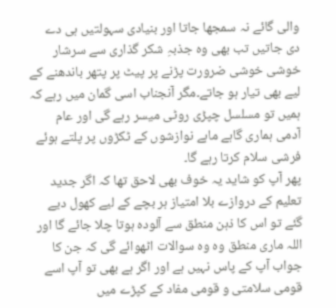والی گائے نہ سمجھا جاتا اور بنیادی سہولتیں ہی دے دی جاتیں تب بھی وہ جذبہِ شکر گذاری سے سرشار خوشی خوشی ضرورت پڑنے پر پیٹ پر پتھر باندھنے کے لیے بھی تیار ہو جاتے۔مگر آنجناب اسی گمان میں رہے کہ ہمیں تو مسلسل چپڑی روٹی میسر رہے گی اور عام آدمی ہماری گاہے ماہے نوازشوں کے ٹکڑوں پر پلتے ہوئے فرشی سلام کرتا رہے گا۔
پھر آپ کو شاید یہ خوف بھی لاحق تھا کہ اگر جدید تعلیم کے دروازے بلا امتیاز ہر بچے کے لیے کھول دیے گئے تو اس کا ذہن منطق سے آلودہ ہوتا چلا جائے گا اور اللہ ماری منطق وہ وہ سوالات اٹھوائے گی کہ جن کا جواب آپ کے پاس نہیں ہے اور اگر ہے بھی تو آپ اسے قومی سلامتی و قومی مفاد کے کپڑے میں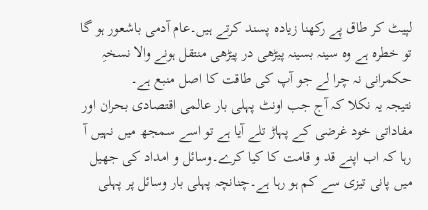لپیٹ کر طاق پے رکھنا زیادہ پسند کرتے ہیں۔عام آدمی باشعور ہو گا تو خطرہ ہے وہ سینہ بسینہ پیڑھی در پیڑھی منتقل ہونے والا نسخہِ حکمرانی نہ چرا لے جو آپ کی طاقت کا اصل منبع ہے۔
نتیجہ یہ نکلا کہ آج جب اونٹ پہلی بار عالمی اقتصادی بحران اور مفاداتی خود غرضی کے پہاڑ تلے آیا ہے تو اسے سمجھ میں نہیں آ رہا کہ اب اپنے قد و قامت کا کیا کرے۔وسائل و امداد کی جھیل میں پانی تیزی سے کم ہو رہا ہے۔چنانچہ پہلی بار وسائل پر پہلی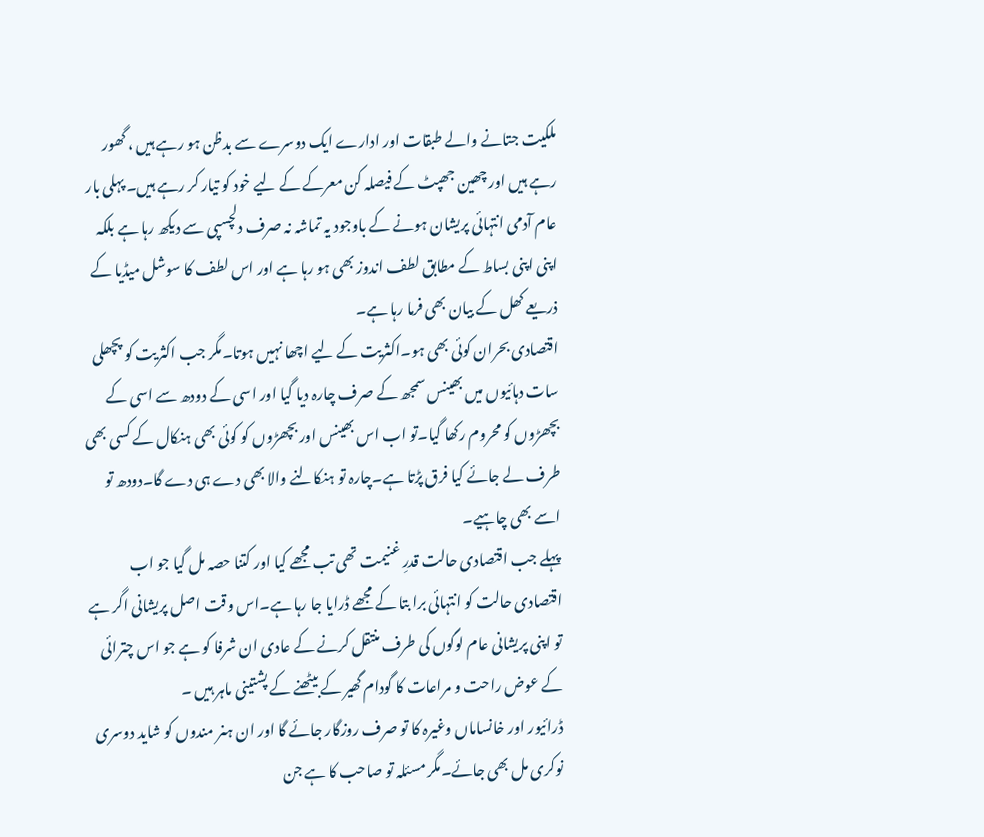ملکیت جتانے والے طبقات اور ادارے ایک دوسرے سے بدظن ہو رہے ہیں ، گھور رہے ہیں اور چھین جھپٹ کے فیصلہ کن معرکے کے لیے خود کو تیار کر رہے ہیں۔ پہلی بار عام آدمی انتہائی پریشان ہونے کے باوجود یہ تماشہ نہ صرف دلچسپی سے دیکھ رہا ہے بلکہ اپنی اپنی بساط کے مطابق لطف اندوز بھی ہو رہا ہے اور اس لطف کا سوشل میڈیا کے ذریعے کھل کے بیان بھی فرما رہا ہے۔
اقتصادی بحران کوئی بھی ہو۔اکثریت کے لیے اچھا نہیں ہوتا۔مگر جب اکثریت کو پچھلی سات دہائیوں میں بھینس سمجھ کے صرف چارہ دیا گیا اور اسی کے دودھ سے اسی کے بچھڑوں کو محروم رکھا گیا۔تو اب اس بھینس اور بچھڑوں کو کوئی بھی ہنکال کے کسی بھی طرف لے جائے کیا فرق پڑتا ہے۔چارہ تو ہنکالنے والا بھی دے ہی دے گا۔دودھ تو اسے بھی چاہیے۔
پہلے جب اقتصادی حالت قدرِ غنیمت تھی تب مجھے کیا اور کتنا حصہ مل گیا جو اب اقتصادی حالت کو انتہائی برا بتا کے مجھے ڈرایا جا رہا ہے۔اس وقت اصل پریشانی اگر ہے تو اپنی پریشانی عام لوگوں کی طرف منتقل کرنے کے عادی ان شرفا کو ہے جو اس چترائی کے عوض راحت و مراعات کا گودام گھیر کے بیٹھنے کے پشتینی ماہر ہیں ۔
ڈرائیور اور خانساماں وغیرہ کا تو صرف روزگار جائے گا اور ان ہنر مندوں کو شاید دوسری نوکری مل بھی جائے۔مگر مسئلہ تو صاحب کا ہے جن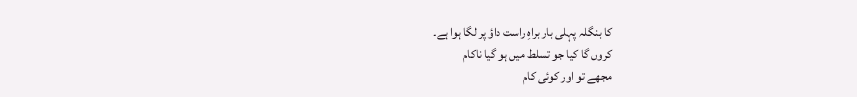کا بنگلہ پہلی بار براہِ راست داؤ پر لگا ہوا ہے۔
کروں گا کیا جو تسلط میں ہو گیا ناکام
مجھے تو اور کوئی کام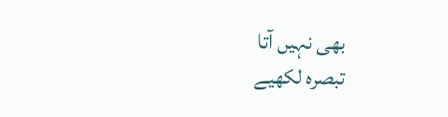بھی نہیں آتا
تبصرہ لکھیے